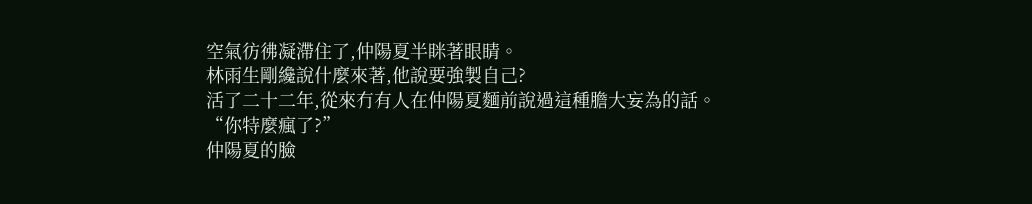空氣彷彿凝滯住了,仲陽夏半眯著眼睛。
林雨生剛纔說什麼來著,他說要強製自己?
活了二十二年,從來冇有人在仲陽夏麵前說過這種膽大妄為的話。
“你特麼瘋了?”
仲陽夏的臉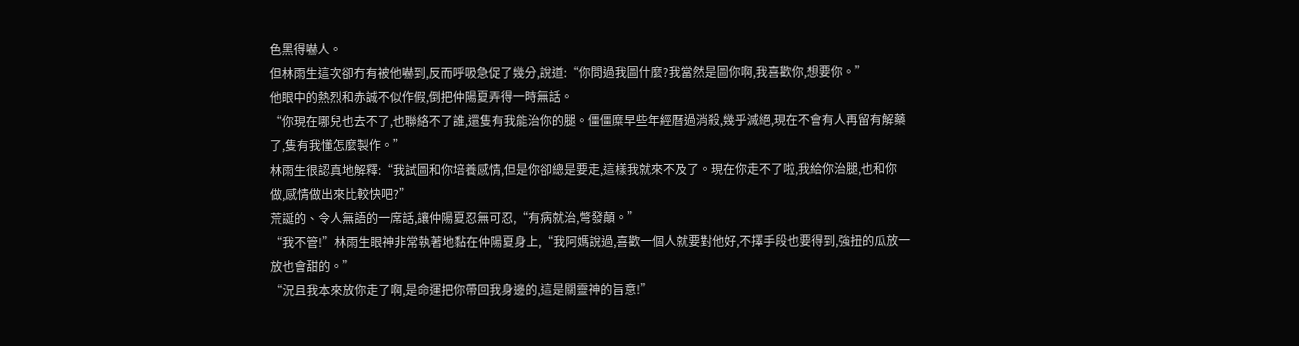色黑得嚇人。
但林雨生這次卻冇有被他嚇到,反而呼吸急促了幾分,說道:“你問過我圖什麼?我當然是圖你啊,我喜歡你,想要你。”
他眼中的熱烈和赤誠不似作假,倒把仲陽夏弄得一時無話。
“你現在哪兒也去不了,也聯絡不了誰,還隻有我能治你的腿。僵僵糜早些年經曆過消殺,幾乎滅絕,現在不會有人再留有解藥了,隻有我懂怎麼製作。”
林雨生很認真地解釋:“我試圖和你培養感情,但是你卻總是要走,這樣我就來不及了。現在你走不了啦,我給你治腿,也和你做,感情做出來比較快吧?”
荒誕的、令人無語的一席話,讓仲陽夏忍無可忍,“有病就治,彆發顛。”
“我不管!”林雨生眼神非常執著地黏在仲陽夏身上,“我阿媽說過,喜歡一個人就要對他好,不擇手段也要得到,強扭的瓜放一放也會甜的。”
“況且我本來放你走了啊,是命運把你帶回我身邊的,這是關靈神的旨意!”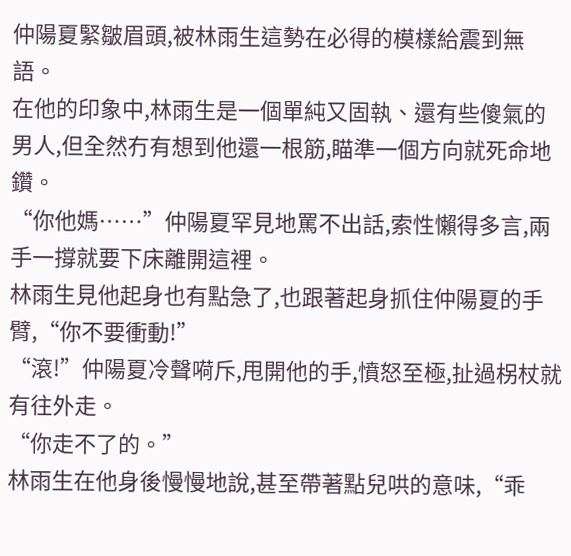仲陽夏緊皺眉頭,被林雨生這勢在必得的模樣給震到無語。
在他的印象中,林雨生是一個單純又固執、還有些傻氣的男人,但全然冇有想到他還一根筋,瞄準一個方向就死命地鑽。
“你他媽……”仲陽夏罕見地罵不出話,索性懶得多言,兩手一撐就要下床離開這裡。
林雨生見他起身也有點急了,也跟著起身抓住仲陽夏的手臂,“你不要衝動!”
“滾!”仲陽夏冷聲嗬斥,甩開他的手,憤怒至極,扯過柺杖就有往外走。
“你走不了的。”
林雨生在他身後慢慢地說,甚至帶著點兒哄的意味,“乖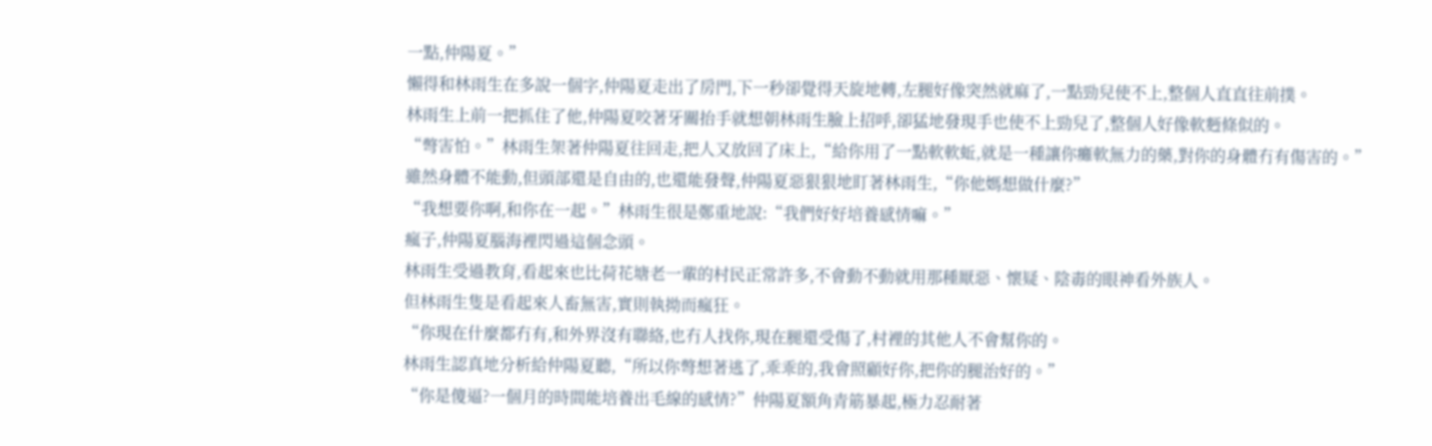一點,仲陽夏。”
懶得和林雨生在多說一個字,仲陽夏走出了房門,下一秒卻覺得天旋地轉,左腿好像突然就麻了,一點勁兒使不上,整個人直直往前撲。
林雨生上前一把抓住了他,仲陽夏咬著牙關抬手就想朝林雨生臉上招呼,卻猛地發現手也使不上勁兒了,整個人好像軟麪條似的。
“彆害怕。”林雨生架著仲陽夏往回走,把人又放回了床上,“給你用了一點軟軟蚯,就是一種讓你癱軟無力的藥,對你的身體冇有傷害的。”
雖然身體不能動,但頭部還是自由的,也還能發聲,仲陽夏惡狠狠地盯著林雨生,“你他媽想做什麼?”
“我想要你啊,和你在一起。”林雨生很是鄭重地說:“我們好好培養感情嘛。”
瘋子,仲陽夏腦海裡閃過這個念頭。
林雨生受過教育,看起來也比荷花塘老一輩的村民正常許多,不會動不動就用那種厭惡、懷疑、陰毒的眼神看外族人。
但林雨生隻是看起來人畜無害,實則執拗而瘋狂。
“你現在什麼都冇有,和外界沒有聯絡,也冇人找你,現在腿還受傷了,村裡的其他人不會幫你的。
林雨生認真地分析給仲陽夏聽,“所以你彆想著逃了,乖乖的,我會照顧好你,把你的腿治好的。”
“你是傻逼?一個月的時間能培養出毛線的感情?”仲陽夏額角青筋暴起,極力忍耐著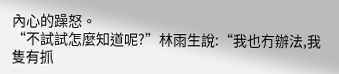內心的躁怒。
“不試試怎麼知道呢?”林雨生說:“我也冇辦法,我隻有抓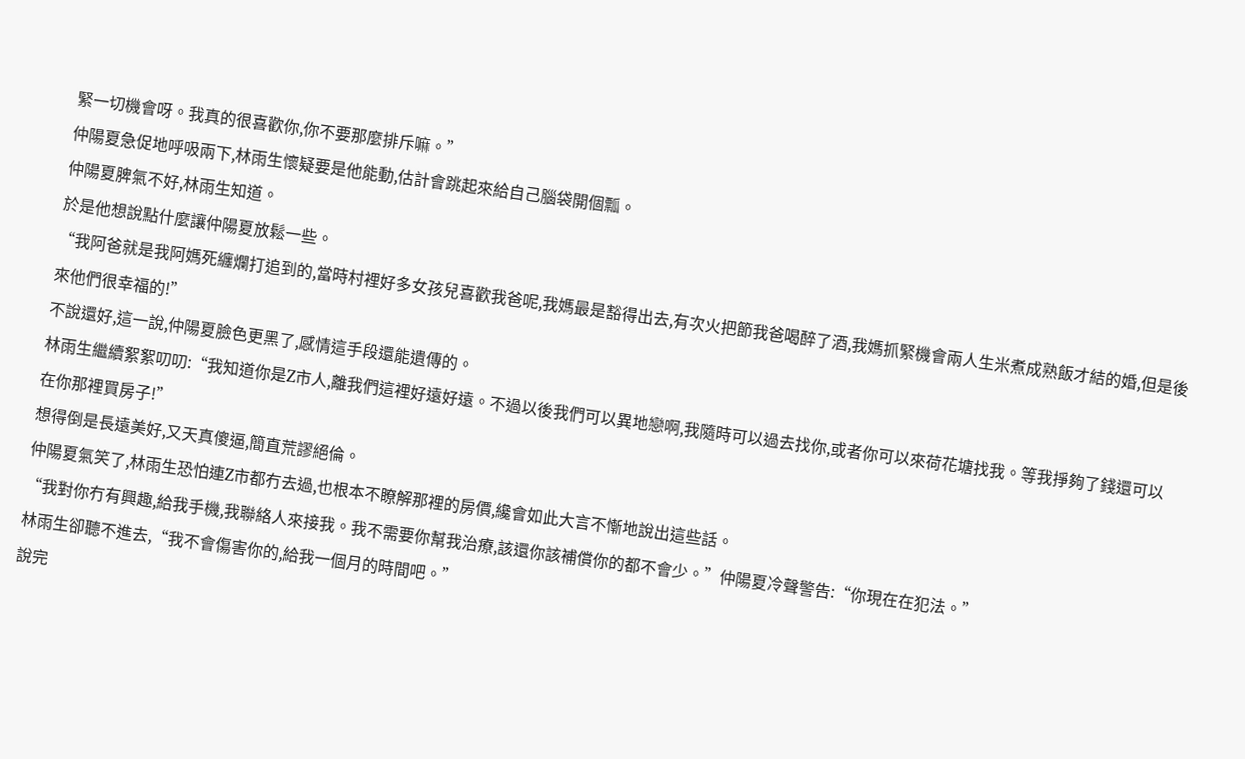緊一切機會呀。我真的很喜歡你,你不要那麼排斥嘛。”
仲陽夏急促地呼吸兩下,林雨生懷疑要是他能動,估計會跳起來給自己腦袋開個瓢。
仲陽夏脾氣不好,林雨生知道。
於是他想說點什麼讓仲陽夏放鬆一些。
“我阿爸就是我阿媽死纏爛打追到的,當時村裡好多女孩兒喜歡我爸呢,我媽最是豁得出去,有次火把節我爸喝醉了酒,我媽抓緊機會兩人生米煮成熟飯才結的婚,但是後來他們很幸福的!”
不說還好,這一說,仲陽夏臉色更黑了,感情這手段還能遺傳的。
林雨生繼續絮絮叨叨:“我知道你是Z市人,離我們這裡好遠好遠。不過以後我們可以異地戀啊,我隨時可以過去找你,或者你可以來荷花塘找我。等我掙夠了錢還可以在你那裡買房子!”
想得倒是長遠美好,又天真傻逼,簡直荒謬絕倫。
仲陽夏氣笑了,林雨生恐怕連Z市都冇去過,也根本不瞭解那裡的房價,纔會如此大言不慚地說出這些話。
“我對你冇有興趣,給我手機,我聯絡人來接我。我不需要你幫我治療,該還你該補償你的都不會少。”仲陽夏冷聲警告:“你現在在犯法。”
林雨生卻聽不進去,“我不會傷害你的,給我一個月的時間吧。”
說完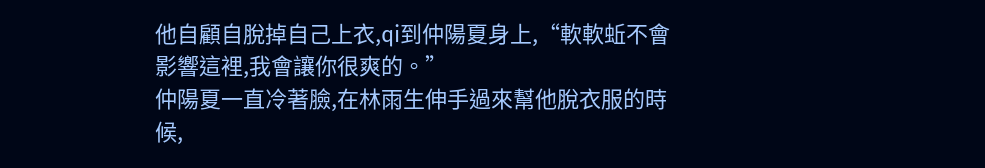他自顧自脫掉自己上衣,qi到仲陽夏身上,“軟軟蚯不會影響這裡,我會讓你很爽的。”
仲陽夏一直冷著臉,在林雨生伸手過來幫他脫衣服的時候,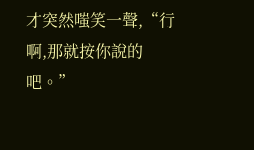才突然嗤笑一聲,“行啊,那就按你說的吧。”